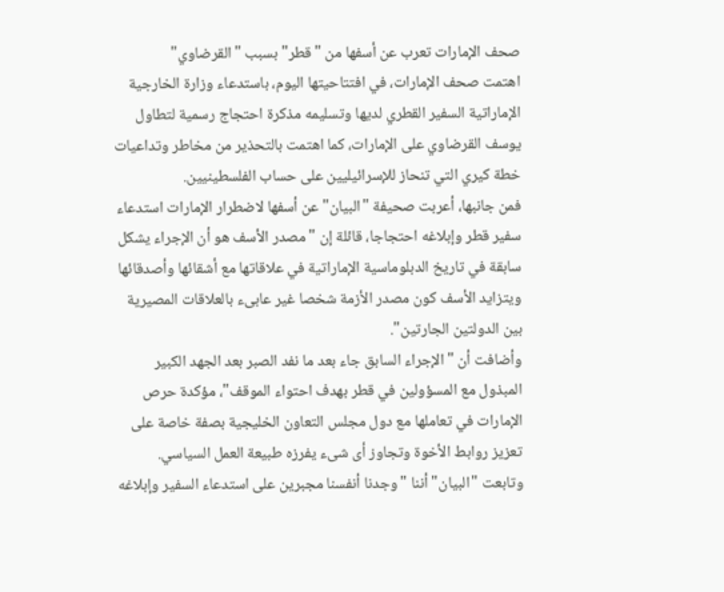صحف الإمارات تعرب عن أسفها من "قطر" بسبب "القرضاوي"
اهتمت صحف الإمارات، في افتتاحيتها اليوم، باستدعاء وزارة الخارجية الإماراتية السفير القطري لديها وتسليمه مذكرة احتجاج رسمية لتطاول يوسف القرضاوي على الإمارات، كما اهتمت بالتحذير من مخاطر وتداعيات خطة كيري التي تنحاز للإسرائيليين على حساب الفلسطينيين.
فمن جانبها، أعربت صحيفة "البيان" عن أسفها لاضطرار الإمارات استدعاء سفير قطر وإبلاغه احتجاجا، قائلة إن "مصدر الأسف هو أن الإجراء يشكل سابقة في تاريخ الدبلوماسية الإماراتية في علاقاتها مع أشقائها وأصدقائها ويتزايد الأسف كون مصدر الأزمة شخصا غير عابىء بالعلاقات المصيرية بين الدولتين الجارتين".
وأضافت أن "الإجراء السابق جاء بعد ما نفد الصبر بعد الجهد الكبير المبذول مع المسؤولين في قطر بهدف احتواء الموقف"، مؤكدة حرص الإمارات في تعاملها مع دول مجلس التعاون الخليجية بصفة خاصة على تعزيز روابط الأخوة وتجاوز أى شىء يفرزه طبيعة العمل السياسي.
وتابعت "البيان" أننا "وجدنا أنفسنا مجبرين على استدعاء السفير وإبلاغه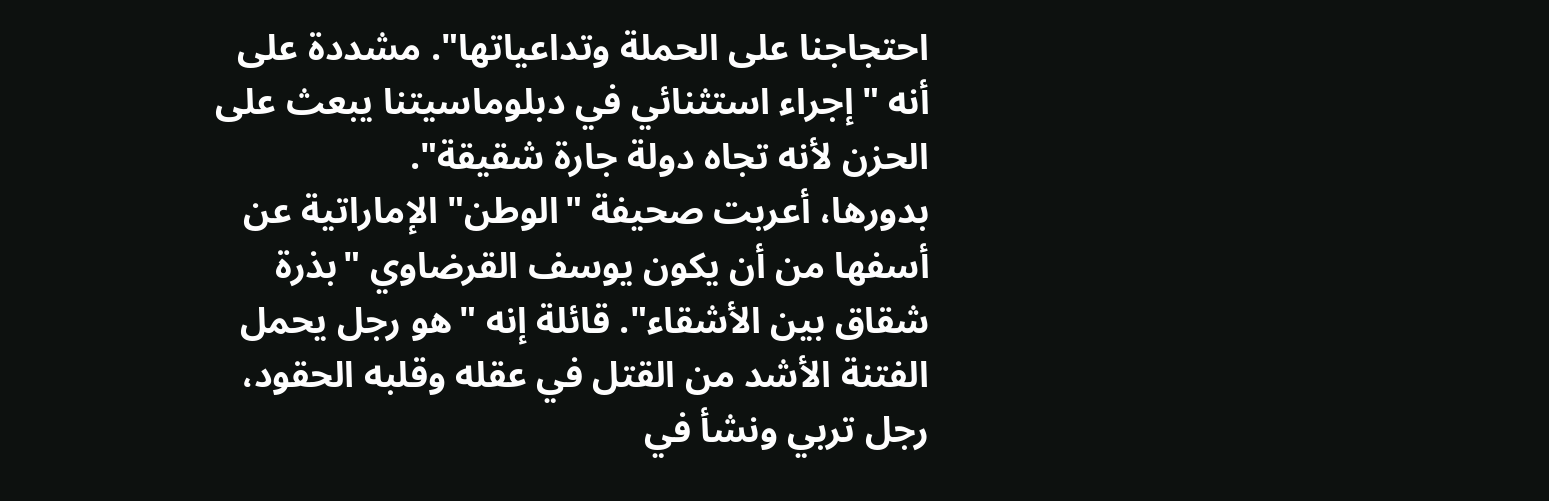احتجاجنا على الحملة وتداعياتها". مشددة على أنه "إجراء استثنائي في دبلوماسيتنا يبعث على الحزن لأنه تجاه دولة جارة شقيقة".
بدورها، أعربت صحيفة "الوطن" الإماراتية عن أسفها من أن يكون يوسف القرضاوي "بذرة شقاق بين الأشقاء". قائلة إنه "هو رجل يحمل الفتنة الأشد من القتل في عقله وقلبه الحقود، رجل تربي ونشأ في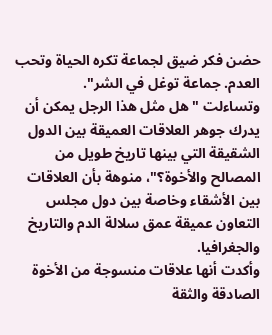حضن فكر ضيق لجماعة تكره الحياة وتحب العدم. جماعة توغل في الشر".
وتساءلت "هل مثل هذا الرجل يمكن أن يدرك جوهر العلاقات العميقة بين الدول الشقيقة التي بينها تاريخ طويل من المصالح والأخوة؟"، منوهة بأن العلاقات بين الأشقاء وخاصة بين دول مجلس التعاون عميقة عمق سلالة الدم والتاريخ والجغرافيا.
وأكدت أنها علاقات منسوجة من الأخوة الصادقة والثقة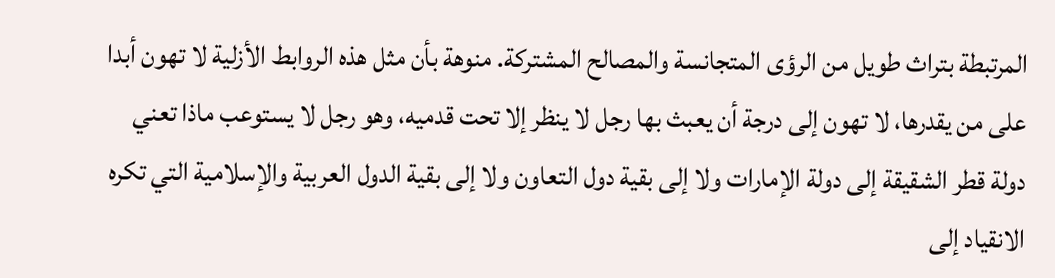المرتبطة بتراث طويل من الرؤى المتجانسة والمصالح المشتركة. منوهة بأن مثل هذه الروابط الأزلية لا تهون أبدا على من يقدرها، لا تهون إلى درجة أن يعبث بها رجل لا ينظر إلا تحت قدميه، وهو رجل لا يستوعب ماذا تعني دولة قطر الشقيقة إلى دولة الإمارات ولا إلى بقية دول التعاون ولا إلى بقية الدول العربية والإسلامية التي تكره الانقياد إلى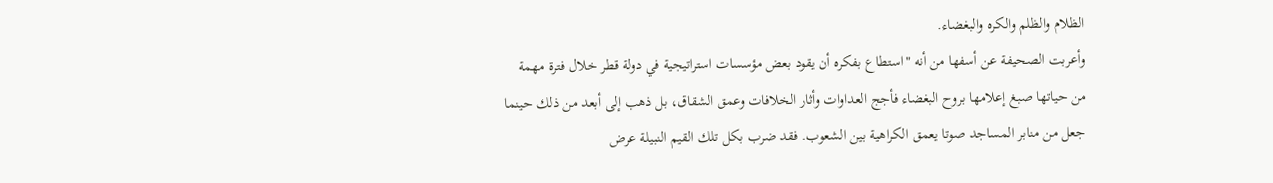الظلام والظلم والكره والبغضاء.
وأعربت الصحيفة عن أسفها من أنه "استطاع بفكره أن يقود بعض مؤسسات استراتيجية في دولة قطر خلال فترة مهمة من حياتها صبغ إعلامها بروح البغضاء فأجج العداوات وأثار الخلافات وعمق الشقاق، بل ذهب إلى أبعد من ذلك حينما جعل من منابر المساجد صوتا يعمق الكراهية بين الشعوب. فقد ضرب بكل تلك القيم النبيلة عرض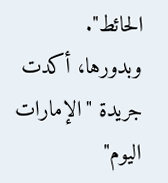الحائط".
وبدورها، أكدت جريدة "الإمارات اليوم"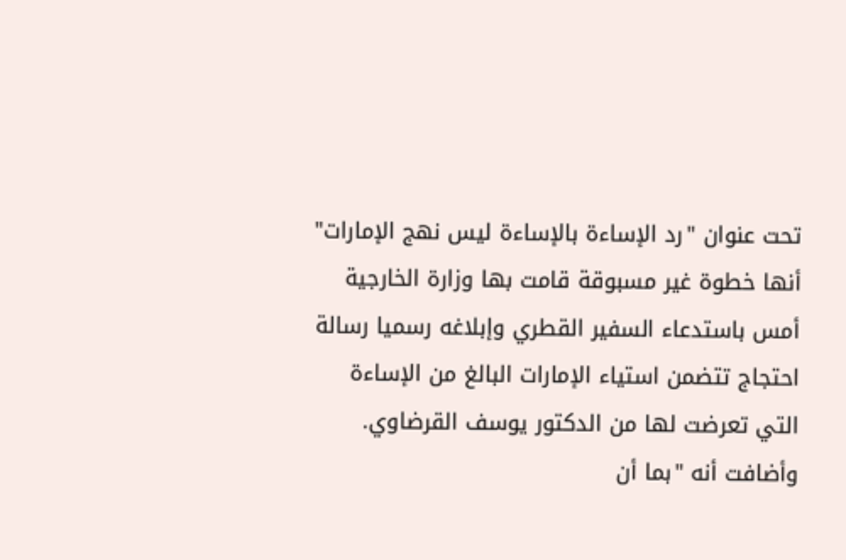تحت عنوان "رد الإساءة بالإساءة ليس نهج الإمارات" أنها خطوة غير مسبوقة قامت بها وزارة الخارجية أمس باستدعاء السفير القطري وإبلاغه رسميا رسالة احتجاج تتضمن استياء الإمارات البالغ من الإساءة التي تعرضت لها من الدكتور يوسف القرضاوي.
وأضافت أنه "بما أن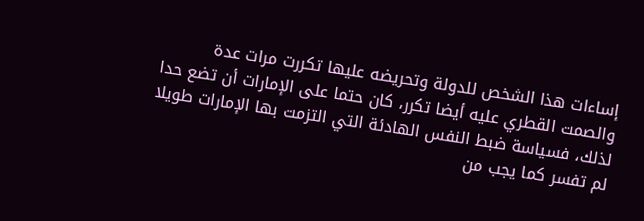إساءات هذا الشخص للدولة وتحريضه عليها تكررت مرات عدة والصمت القطري عليه أيضا تكرر، كان حتما على الإمارات أن تضع حدا لذلك، فسياسة ضبط النفس الهادئة التي التزمت بها الإمارات طويلا لم تفسر كما يجب من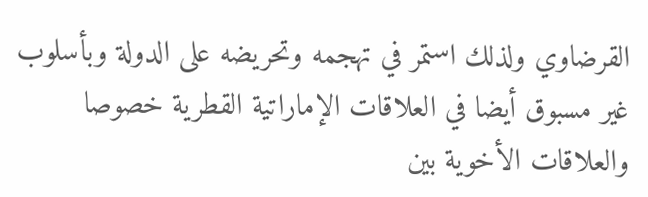القرضاوي ولذلك استمر في تهجمه وتحريضه على الدولة وبأسلوب غير مسبوق أيضا في العلاقات الإماراتية القطرية خصوصا والعلاقات الأخوية بين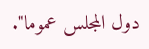دول المجلس عموما".